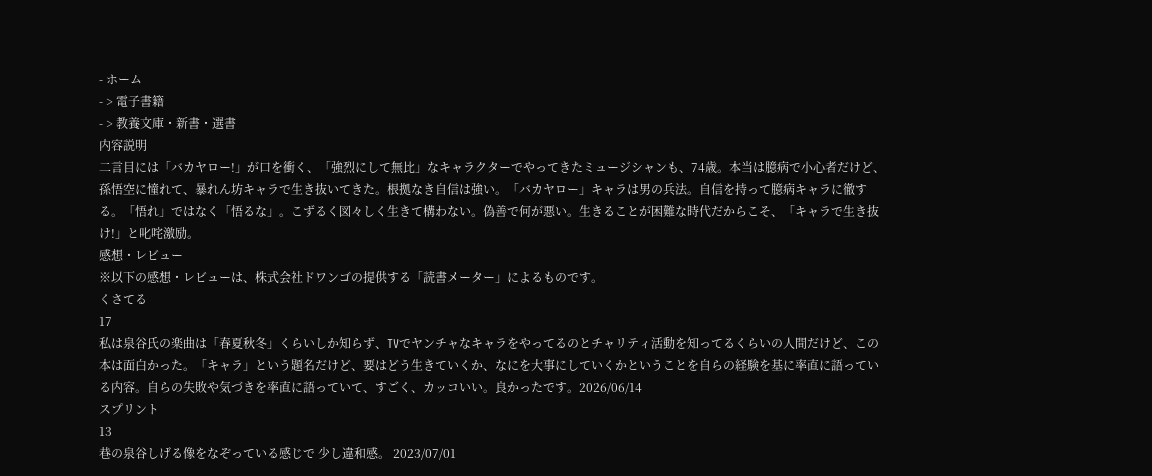- ホーム
- > 電子書籍
- > 教養文庫・新書・選書
内容説明
二言目には「バカヤロー!」が口を衝く、「強烈にして無比」なキャラクターでやってきたミュージシャンも、74歳。本当は臆病で小心者だけど、孫悟空に憧れて、暴れん坊キャラで生き抜いてきた。根拠なき自信は強い。「バカヤロー」キャラは男の兵法。自信を持って臆病キャラに徹する。「悟れ」ではなく「悟るな」。こずるく図々しく生きて構わない。偽善で何が悪い。生きることが困難な時代だからこそ、「キャラで生き抜け!」と叱咤激励。
感想・レビュー
※以下の感想・レビューは、株式会社ドワンゴの提供する「読書メーター」によるものです。
くさてる
17
私は泉谷氏の楽曲は「春夏秋冬」くらいしか知らず、TVでヤンチャなキャラをやってるのとチャリティ活動を知ってるくらいの人間だけど、この本は面白かった。「キャラ」という題名だけど、要はどう生きていくか、なにを大事にしていくかということを自らの経験を基に率直に語っている内容。自らの失敗や気づきを率直に語っていて、すごく、カッコいい。良かったです。2026/06/14
スプリント
13
巷の泉谷しげる像をなぞっている感じで 少し違和感。 2023/07/01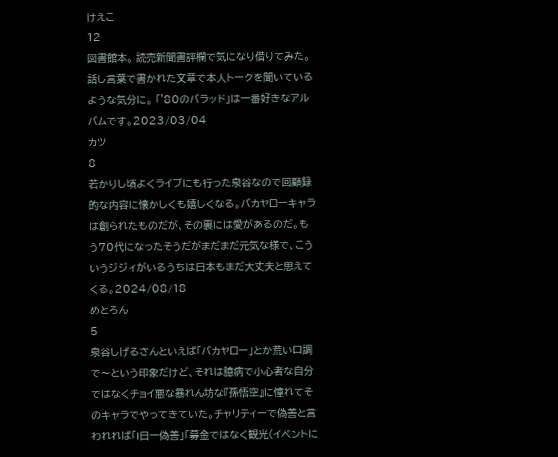けえこ
12
図書館本。 読売新聞書評欄で気になり借りてみた。 話し言葉で書かれた文章で本人トークを聞いているような気分に。 「'80のバラッド」は一番好きなアルバムです。2023/03/04
カツ
8
若かりし頃よくライブにも行った泉谷なので回顧録的な内容に懐かしくも嬉しくなる。バカヤローキャラは創られたものだが、その裏には愛があるのだ。もう70代になったそうだがまだまだ元気な様で、こういうジジィがいるうちは日本もまだ大丈夫と思えてくる。2024/08/18
めとろん
5
泉谷しげるさんといえば「バカヤロー」とか荒い口調で〜という印象だけど、それは臆病で小心者な自分ではなくチョイ悪な暴れん坊な『孫悟空』に憧れてそのキャラでやってきていた。チャリティーで偽善と言われれば「I日一偽善」「募金ではなく観光(イベントに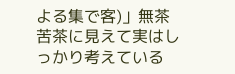よる集で客)」無茶苦茶に見えて実はしっかり考えている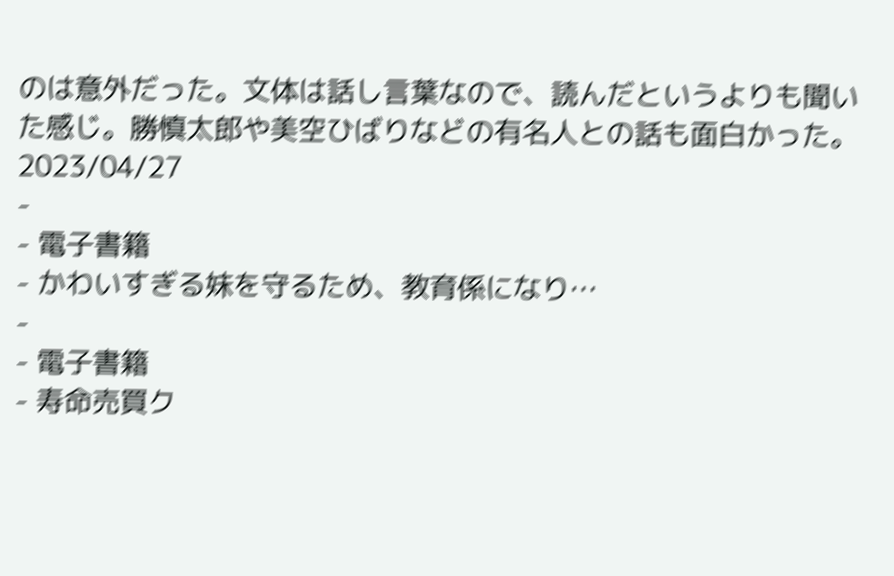のは意外だった。文体は話し言葉なので、読んだというよりも聞いた感じ。勝慎太郎や美空ひばりなどの有名人との話も面白かった。2023/04/27
-
- 電子書籍
- かわいすぎる妹を守るため、教育係になり…
-
- 電子書籍
- 寿命売買ク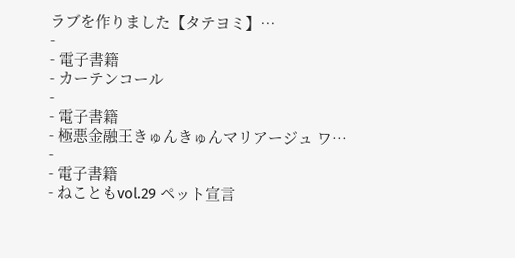ラブを作りました【タテヨミ】…
-
- 電子書籍
- カーテンコール
-
- 電子書籍
- 極悪金融王きゅんきゅんマリアージュ ワ…
-
- 電子書籍
- ねこともvol.29 ペット宣言